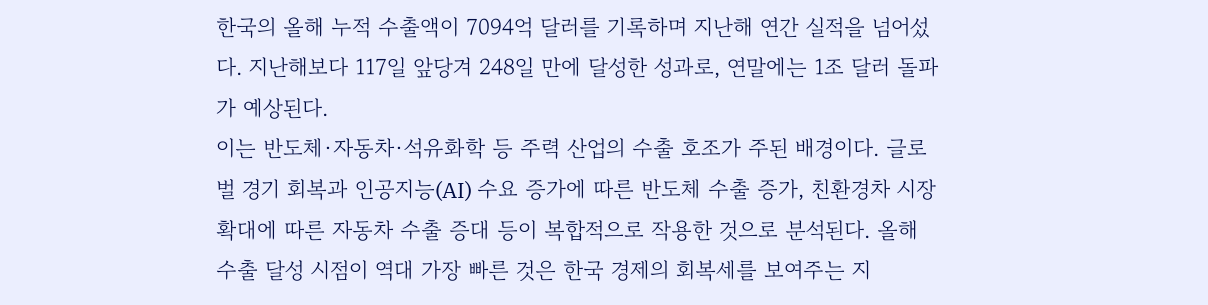한국의 올해 누적 수출액이 7094억 달러를 기록하며 지난해 연간 실적을 넘어섰다. 지난해보다 117일 앞당겨 248일 만에 달성한 성과로, 연말에는 1조 달러 돌파가 예상된다.
이는 반도체·자동차·석유화학 등 주력 산업의 수출 호조가 주된 배경이다. 글로벌 경기 회복과 인공지능(AI) 수요 증가에 따른 반도체 수출 증가, 친환경차 시장 확대에 따른 자동차 수출 증대 등이 복합적으로 작용한 것으로 분석된다. 올해 수출 달성 시점이 역대 가장 빠른 것은 한국 경제의 회복세를 보여주는 지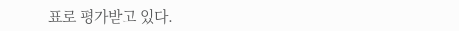표로 평가받고 있다.